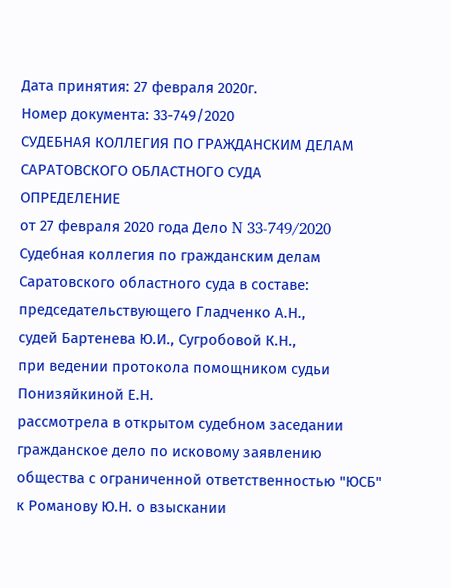Дата принятия: 27 февраля 2020г.
Номер документа: 33-749/2020
СУДЕБНАЯ КОЛЛЕГИЯ ПО ГРАЖДАНСКИМ ДЕЛАМ САРАТОВСКОГО ОБЛАСТНОГО СУДА
ОПРЕДЕЛЕНИЕ
от 27 февраля 2020 года Дело N 33-749/2020
Судебная коллегия по гражданским делам Саратовского областного суда в составе:
председательствующего Гладченко А.Н.,
судей Бартенева Ю.И., Сугробовой К.Н.,
при ведении протокола помощником судьи Понизяйкиной Е.Н.
рассмотрела в открытом судебном заседании гражданское дело по исковому заявлению общества с ограниченной ответственностью "ЮСБ" к Романову Ю.Н. о взыскании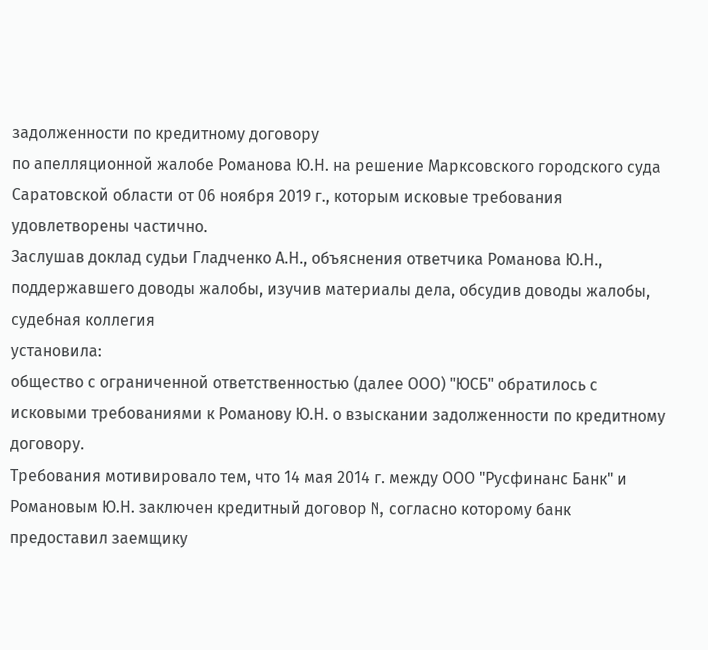задолженности по кредитному договору
по апелляционной жалобе Романова Ю.Н. на решение Марксовского городского суда Саратовской области от 06 ноября 2019 г., которым исковые требования удовлетворены частично.
Заслушав доклад судьи Гладченко А.Н., объяснения ответчика Романова Ю.Н., поддержавшего доводы жалобы, изучив материалы дела, обсудив доводы жалобы, судебная коллегия
установила:
общество с ограниченной ответственностью (далее ООО) "ЮСБ" обратилось с исковыми требованиями к Романову Ю.Н. о взыскании задолженности по кредитному договору.
Требования мотивировало тем, что 14 мая 2014 г. между ООО "Русфинанс Банк" и Романовым Ю.Н. заключен кредитный договор N, согласно которому банк предоставил заемщику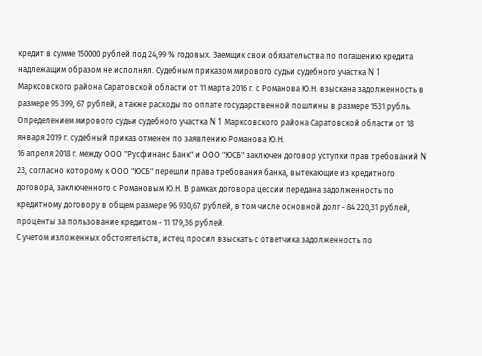кредит в сумме 150000 рублей под 24,99 % годовых. Заемщик свои обязательства по погашению кредита надлежащим образом не исполнял. Судебным приказом мирового судьи судебного участка N 1 Марксовского района Саратовской области от 11 марта 2016 г. с Романова Ю.Н. взыскана задолженность в размере 95 399, 67 рублей, а также расходы по оплате государственной пошлины в размере 1531 рубль. Определением мирового судьи судебного участка N 1 Марксовского района Саратовской области от 18 января 2019 г. судебный приказ отменен по заявлению Романова Ю.Н.
16 апреля 2018 г. между ООО "Русфинанс Банк" и ООО "ЮСБ" заключен договор уступки прав требований N 23, согласно которому к ООО "ЮСБ" перешли права требования банка, вытекающие из кредитного договора, заключенного с Романовым Ю.Н. В рамках договора цессии передана задолженность по кредитному договору в общем размере 96 930,67 рублей, в том числе основной долг - 84 220,31 рублей, проценты за пользование кредитом - 11 179,36 рублей.
С учетом изложенных обстоятельств, истец просил взыскать с ответчика задолженность по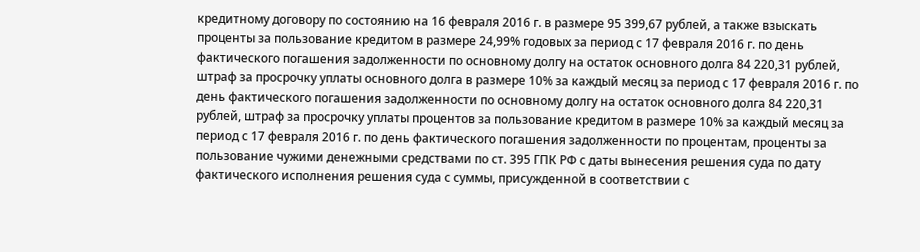кредитному договору по состоянию на 16 февраля 2016 г. в размере 95 399,67 рублей, а также взыскать проценты за пользование кредитом в размере 24,99% годовых за период с 17 февраля 2016 г. по день фактического погашения задолженности по основному долгу на остаток основного долга 84 220,31 рублей, штраф за просрочку уплаты основного долга в размере 10% за каждый месяц за период с 17 февраля 2016 г. по день фактического погашения задолженности по основному долгу на остаток основного долга 84 220,31 рублей, штраф за просрочку уплаты процентов за пользование кредитом в размере 10% за каждый месяц за период с 17 февраля 2016 г. по день фактического погашения задолженности по процентам, проценты за пользование чужими денежными средствами по ст. 395 ГПК РФ с даты вынесения решения суда по дату фактического исполнения решения суда с суммы, присужденной в соответствии с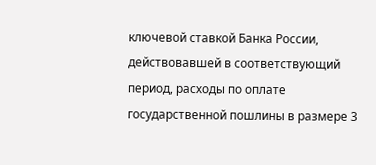ключевой ставкой Банка России, действовавшей в соответствующий период, расходы по оплате государственной пошлины в размере 3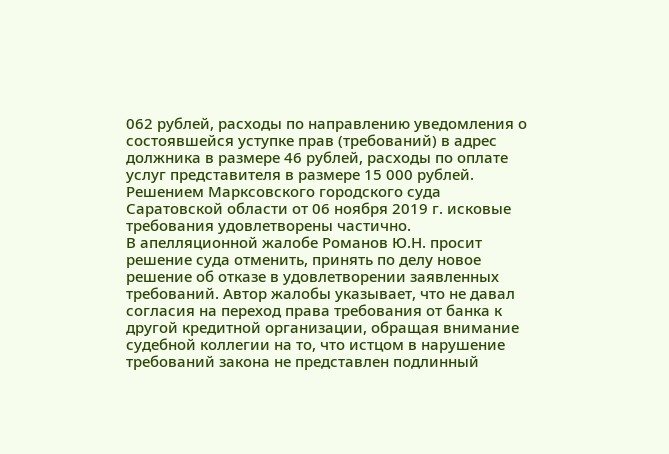062 рублей, расходы по направлению уведомления о состоявшейся уступке прав (требований) в адрес должника в размере 46 рублей, расходы по оплате услуг представителя в размере 15 000 рублей.
Решением Марксовского городского суда Саратовской области от 06 ноября 2019 г. исковые требования удовлетворены частично.
В апелляционной жалобе Романов Ю.Н. просит решение суда отменить, принять по делу новое решение об отказе в удовлетворении заявленных требований. Автор жалобы указывает, что не давал согласия на переход права требования от банка к другой кредитной организации, обращая внимание судебной коллегии на то, что истцом в нарушение требований закона не представлен подлинный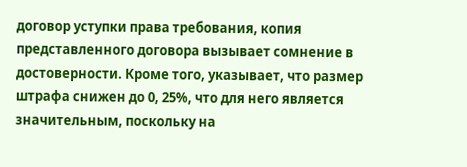договор уступки права требования, копия представленного договора вызывает сомнение в достоверности. Кроме того, указывает, что размер штрафа снижен до 0, 25%, что для него является значительным, поскольку на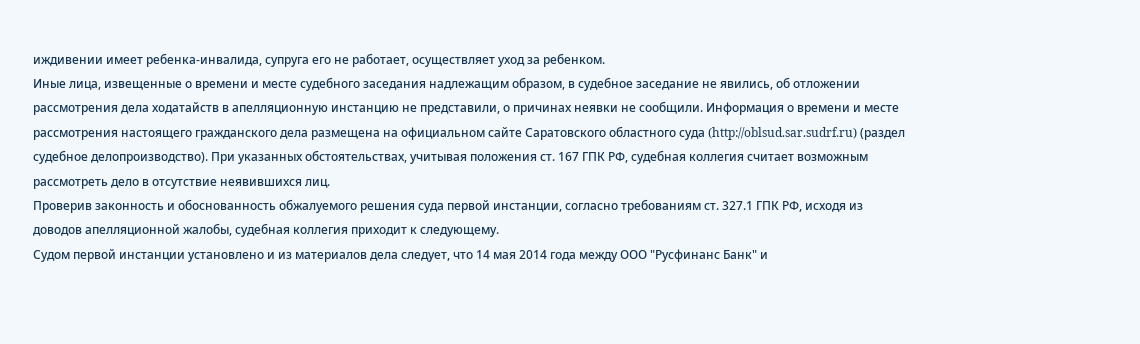иждивении имеет ребенка-инвалида, супруга его не работает, осуществляет уход за ребенком.
Иные лица, извещенные о времени и месте судебного заседания надлежащим образом, в судебное заседание не явились, об отложении рассмотрения дела ходатайств в апелляционную инстанцию не представили, о причинах неявки не сообщили. Информация о времени и месте рассмотрения настоящего гражданского дела размещена на официальном сайте Саратовского областного суда (http://oblsud.sar.sudrf.ru) (раздел судебное делопроизводство). При указанных обстоятельствах, учитывая положения ст. 167 ГПК РФ, судебная коллегия считает возможным рассмотреть дело в отсутствие неявившихся лиц.
Проверив законность и обоснованность обжалуемого решения суда первой инстанции, согласно требованиям ст. 327.1 ГПК РФ, исходя из доводов апелляционной жалобы, судебная коллегия приходит к следующему.
Судом первой инстанции установлено и из материалов дела следует, что 14 мая 2014 года между ООО "Русфинанс Банк" и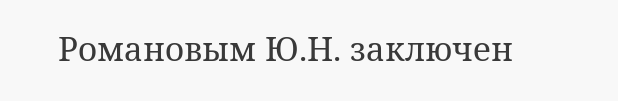Романовым Ю.Н. заключен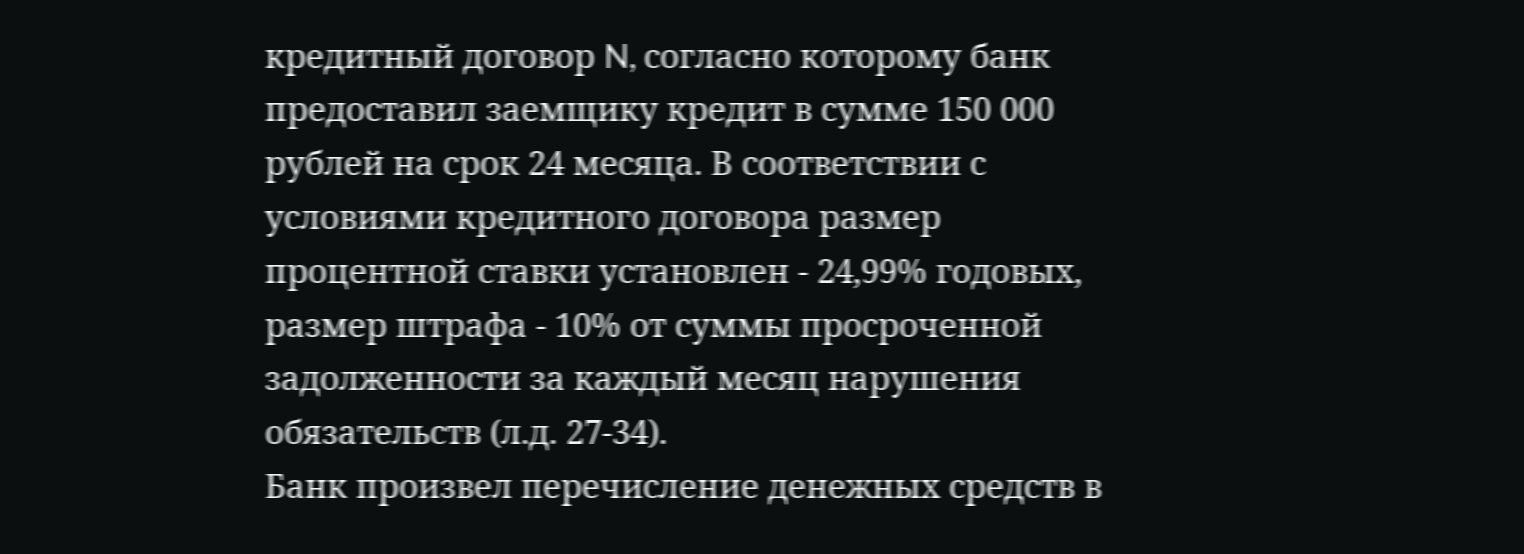кредитный договор N, согласно которому банк предоставил заемщику кредит в сумме 150 000 рублей на срок 24 месяца. В соответствии с условиями кредитного договора размер процентной ставки установлен - 24,99% годовых, размер штрафа - 10% от суммы просроченной задолженности за каждый месяц нарушения обязательств (л.д. 27-34).
Банк произвел перечисление денежных средств в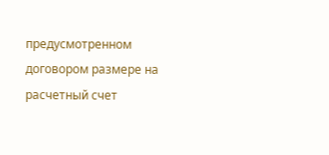предусмотренном договором размере на расчетный счет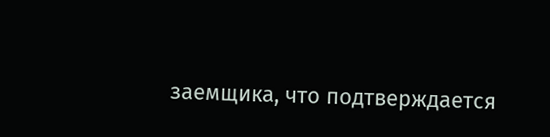заемщика, что подтверждается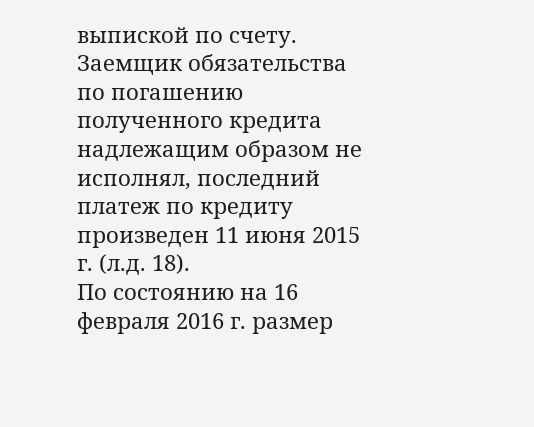выпиской по счету.
Заемщик обязательства по погашению полученного кредита надлежащим образом не исполнял, последний платеж по кредиту произведен 11 июня 2015 г. (л.д. 18).
По состоянию на 16 февраля 2016 г. размер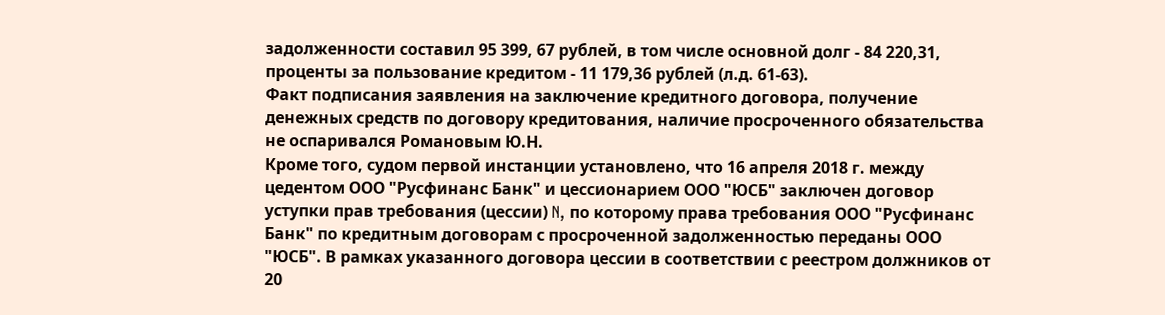задолженности составил 95 399, 67 рублей, в том числе основной долг - 84 220,31, проценты за пользование кредитом - 11 179,36 рублей (л.д. 61-63).
Факт подписания заявления на заключение кредитного договора, получение денежных средств по договору кредитования, наличие просроченного обязательства не оспаривался Романовым Ю.Н.
Кроме того, судом первой инстанции установлено, что 16 апреля 2018 г. между цедентом ООО "Русфинанс Банк" и цессионарием ООО "ЮСБ" заключен договор уступки прав требования (цессии) N, по которому права требования ООО "Русфинанс Банк" по кредитным договорам с просроченной задолженностью переданы ООО "ЮСБ". В рамках указанного договора цессии в соответствии с реестром должников от 20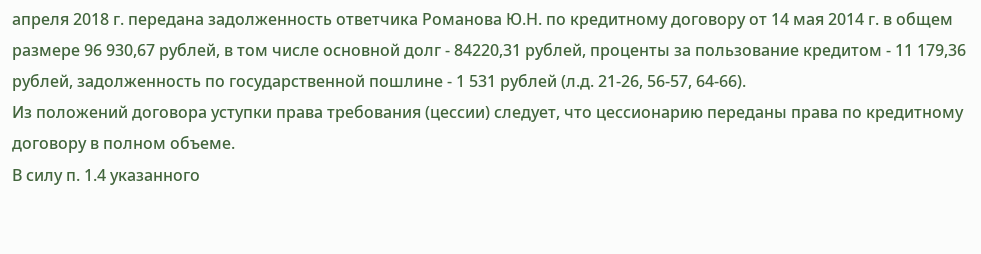апреля 2018 г. передана задолженность ответчика Романова Ю.Н. по кредитному договору от 14 мая 2014 г. в общем размере 96 930,67 рублей, в том числе основной долг - 84220,31 рублей, проценты за пользование кредитом - 11 179,36 рублей, задолженность по государственной пошлине - 1 531 рублей (л.д. 21-26, 56-57, 64-66).
Из положений договора уступки права требования (цессии) следует, что цессионарию переданы права по кредитному договору в полном объеме.
В силу п. 1.4 указанного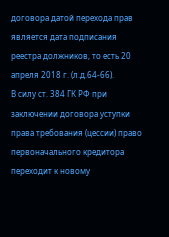договора датой перехода прав является дата подписания реестра должников, то есть 20 апреля 2018 г. (л.д.64-66).
В силу ст. 384 ГК РФ при заключении договора уступки права требования (цессии) право первоначального кредитора переходит к новому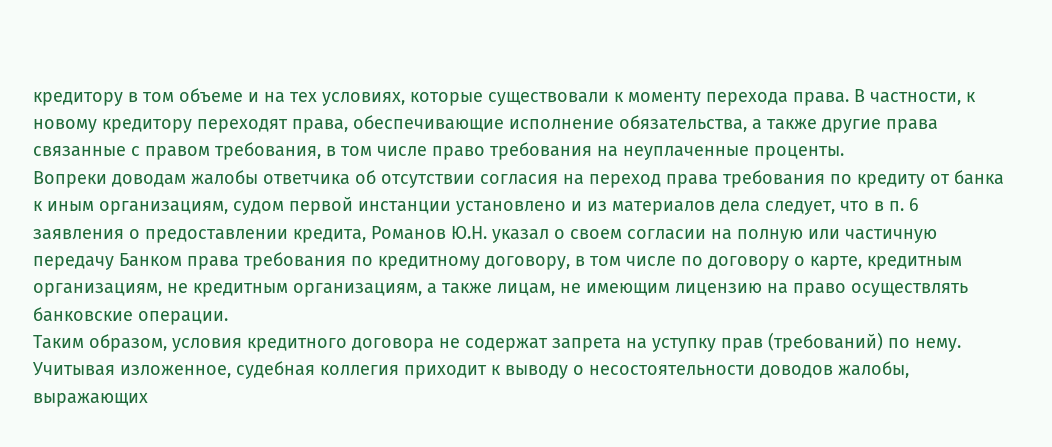кредитору в том объеме и на тех условиях, которые существовали к моменту перехода права. В частности, к новому кредитору переходят права, обеспечивающие исполнение обязательства, а также другие права связанные с правом требования, в том числе право требования на неуплаченные проценты.
Вопреки доводам жалобы ответчика об отсутствии согласия на переход права требования по кредиту от банка к иным организациям, судом первой инстанции установлено и из материалов дела следует, что в п. 6 заявления о предоставлении кредита, Романов Ю.Н. указал о своем согласии на полную или частичную передачу Банком права требования по кредитному договору, в том числе по договору о карте, кредитным организациям, не кредитным организациям, а также лицам, не имеющим лицензию на право осуществлять банковские операции.
Таким образом, условия кредитного договора не содержат запрета на уступку прав (требований) по нему.
Учитывая изложенное, судебная коллегия приходит к выводу о несостоятельности доводов жалобы, выражающих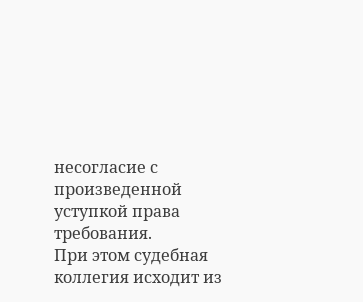несогласие с произведенной уступкой права требования.
При этом судебная коллегия исходит из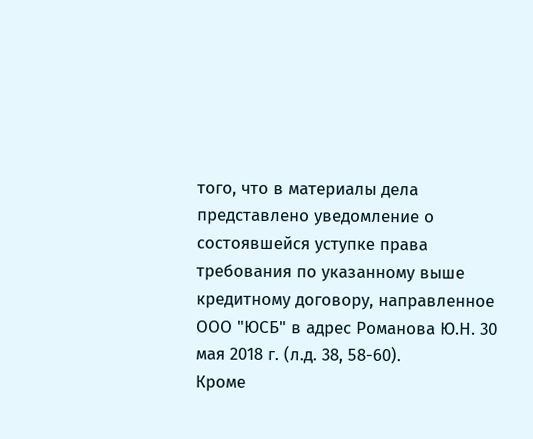того, что в материалы дела представлено уведомление о состоявшейся уступке права требования по указанному выше кредитному договору, направленное ООО "ЮСБ" в адрес Романова Ю.Н. 30 мая 2018 г. (л.д. 38, 58-60).
Кроме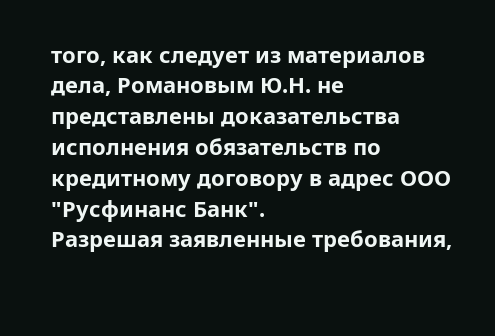того, как следует из материалов дела, Романовым Ю.Н. не представлены доказательства исполнения обязательств по кредитному договору в адрес ООО "Русфинанс Банк".
Разрешая заявленные требования,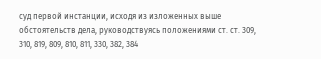суд первой инстанции, исходя из изложенных выше обстоятельств дела, руководствуясь положениями ст. ст. 309, 310, 819, 809, 810, 811, 330, 382, 384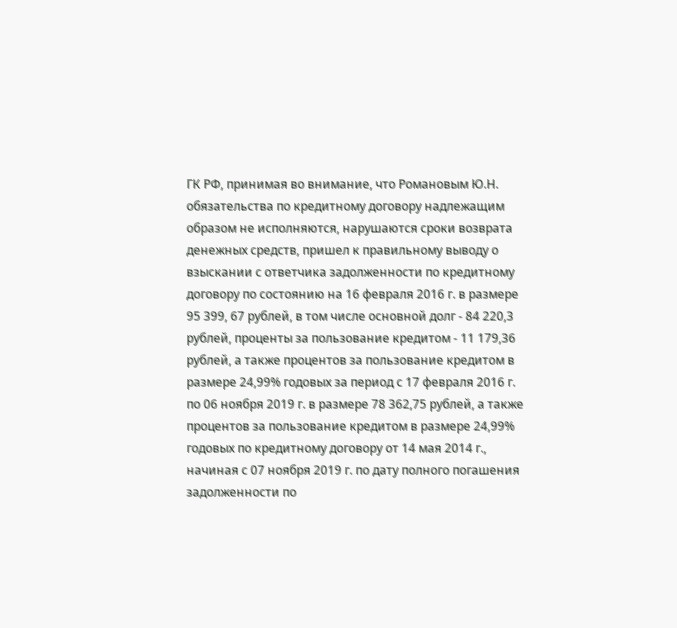ГК РФ, принимая во внимание, что Романовым Ю.Н. обязательства по кредитному договору надлежащим образом не исполняются, нарушаются сроки возврата денежных средств, пришел к правильному выводу о взыскании с ответчика задолженности по кредитному договору по состоянию на 16 февраля 2016 г. в размере 95 399, 67 рублей, в том числе основной долг - 84 220,3 рублей, проценты за пользование кредитом - 11 179,36 рублей, а также процентов за пользование кредитом в размере 24,99% годовых за период с 17 февраля 2016 г. по 06 ноября 2019 г. в размере 78 362,75 рублей, а также процентов за пользование кредитом в размере 24,99% годовых по кредитному договору от 14 мая 2014 г., начиная с 07 ноября 2019 г. по дату полного погашения задолженности по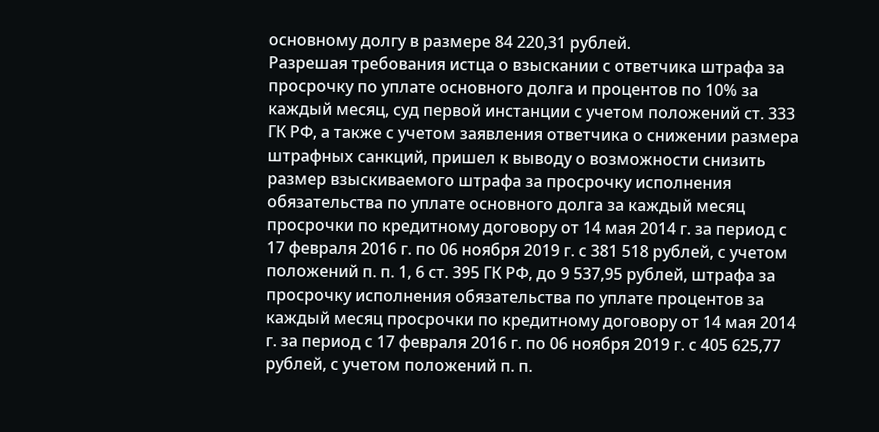основному долгу в размере 84 220,31 рублей.
Разрешая требования истца о взыскании с ответчика штрафа за просрочку по уплате основного долга и процентов по 10% за каждый месяц, суд первой инстанции с учетом положений ст. 333 ГК РФ, а также с учетом заявления ответчика о снижении размера штрафных санкций, пришел к выводу о возможности снизить размер взыскиваемого штрафа за просрочку исполнения обязательства по уплате основного долга за каждый месяц просрочки по кредитному договору от 14 мая 2014 г. за период с 17 февраля 2016 г. по 06 ноября 2019 г. с 381 518 рублей, с учетом положений п. п. 1, 6 ст. 395 ГК РФ, до 9 537,95 рублей, штрафа за просрочку исполнения обязательства по уплате процентов за каждый месяц просрочки по кредитному договору от 14 мая 2014 г. за период с 17 февраля 2016 г. по 06 ноября 2019 г. с 405 625,77 рублей, с учетом положений п. п.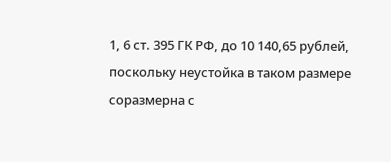1, 6 ст. 395 ГК РФ, до 10 140,65 рублей, поскольку неустойка в таком размере соразмерна с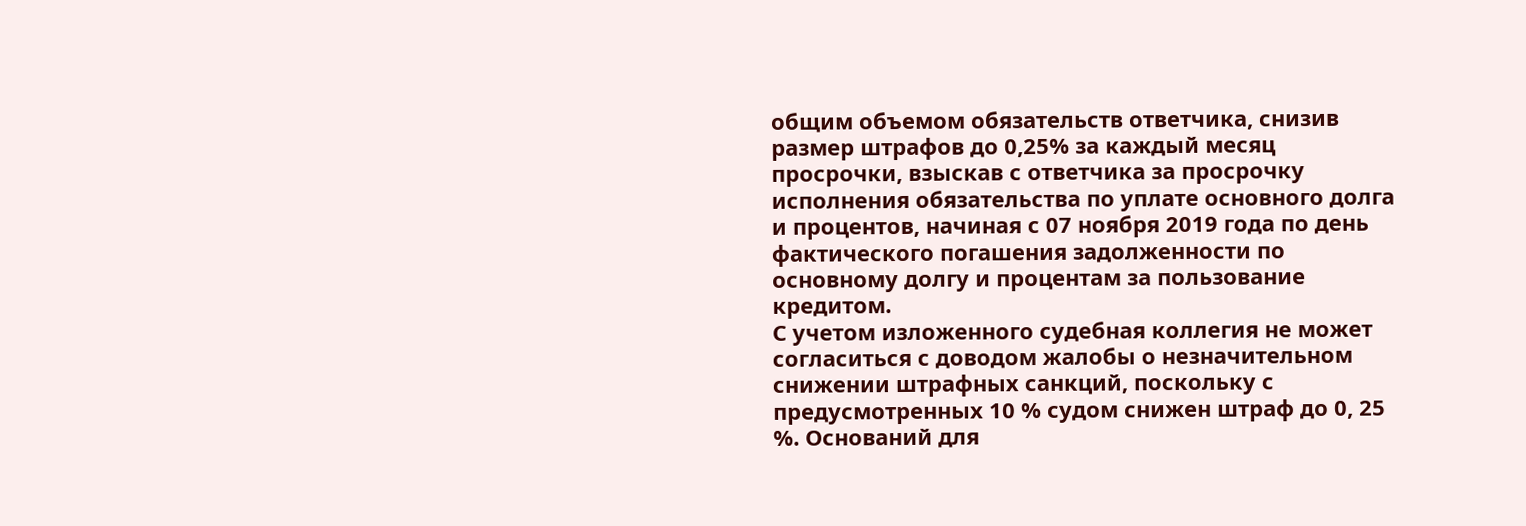общим объемом обязательств ответчика, снизив размер штрафов до 0,25% за каждый месяц просрочки, взыскав с ответчика за просрочку исполнения обязательства по уплате основного долга и процентов, начиная с 07 ноября 2019 года по день фактического погашения задолженности по основному долгу и процентам за пользование кредитом.
С учетом изложенного судебная коллегия не может согласиться с доводом жалобы о незначительном снижении штрафных санкций, поскольку с предусмотренных 10 % судом снижен штраф до 0, 25 %. Оснований для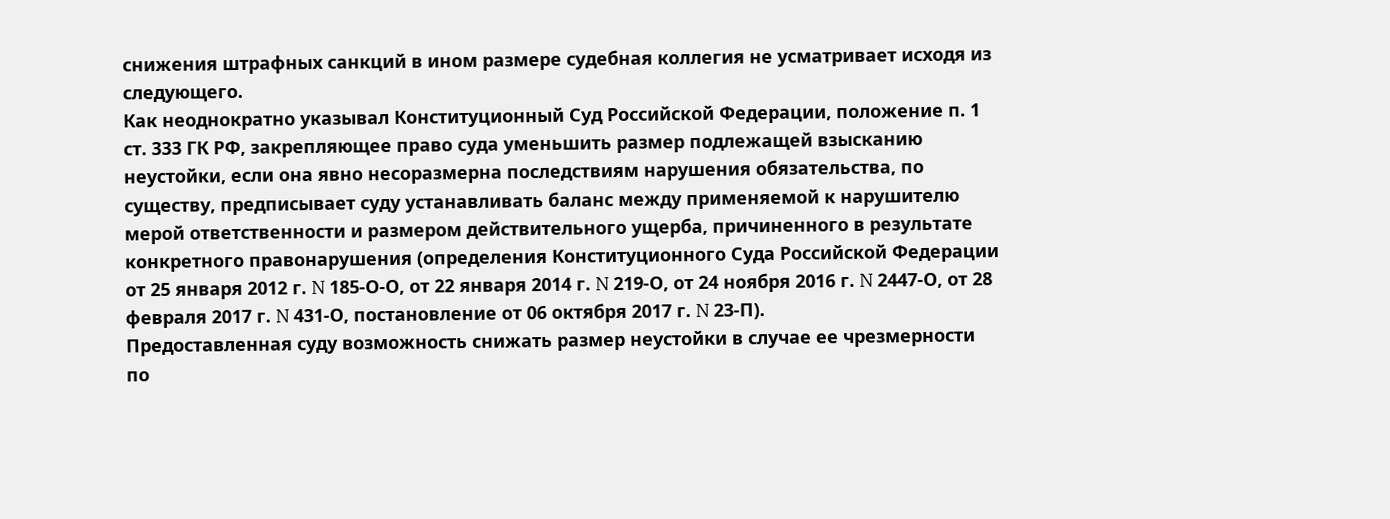снижения штрафных санкций в ином размере судебная коллегия не усматривает исходя из следующего.
Как неоднократно указывал Конституционный Суд Российской Федерации, положение п. 1 ст. 333 ГК РФ, закрепляющее право суда уменьшить размер подлежащей взысканию неустойки, если она явно несоразмерна последствиям нарушения обязательства, по существу, предписывает суду устанавливать баланс между применяемой к нарушителю мерой ответственности и размером действительного ущерба, причиненного в результате конкретного правонарушения (определения Конституционного Суда Российской Федерации от 25 января 2012 г. N 185-О-О, от 22 января 2014 г. N 219-О, от 24 ноября 2016 г. N 2447-О, от 28 февраля 2017 г. N 431-О, постановление от 06 октября 2017 г. N 23-П).
Предоставленная суду возможность снижать размер неустойки в случае ее чрезмерности по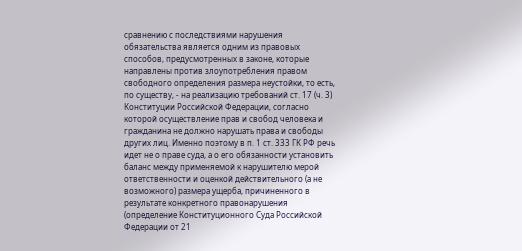сравнению с последствиями нарушения обязательства является одним из правовых способов, предусмотренных в законе, которые направлены против злоупотребления правом свободного определения размера неустойки, то есть, по существу, - на реализацию требований ст. 17 (ч. 3) Конституции Российской Федерации, согласно которой осуществление прав и свобод человека и гражданина не должно нарушать права и свободы других лиц. Именно поэтому в п. 1 ст. 333 ГК РФ речь идет не о праве суда, а о его обязанности установить баланс между применяемой к нарушителю мерой ответственности и оценкой действительного (а не возможного) размера ущерба, причиненного в результате конкретного правонарушения (определение Конституционного Суда Российской Федерации от 21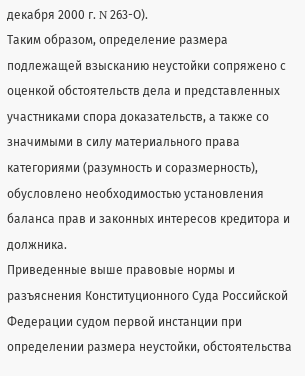декабря 2000 г. N 263-О).
Таким образом, определение размера подлежащей взысканию неустойки сопряжено с оценкой обстоятельств дела и представленных участниками спора доказательств, а также со значимыми в силу материального права категориями (разумность и соразмерность), обусловлено необходимостью установления баланса прав и законных интересов кредитора и должника.
Приведенные выше правовые нормы и разъяснения Конституционного Суда Российской Федерации судом первой инстанции при определении размера неустойки, обстоятельства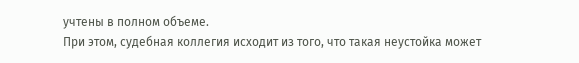учтены в полном объеме.
При этом, судебная коллегия исходит из того, что такая неустойка может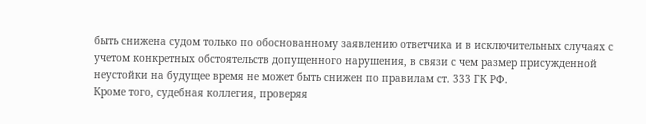быть снижена судом только по обоснованному заявлению ответчика и в исключительных случаях с учетом конкретных обстоятельств допущенного нарушения, в связи с чем размер присужденной неустойки на будущее время не может быть снижен по правилам ст. 333 ГК РФ.
Кроме того, судебная коллегия, проверяя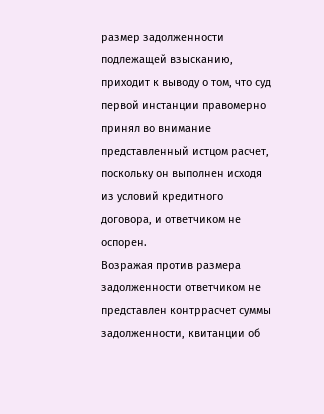размер задолженности подлежащей взысканию, приходит к выводу о том, что суд первой инстанции правомерно принял во внимание представленный истцом расчет, поскольку он выполнен исходя из условий кредитного договора, и ответчиком не оспорен.
Возражая против размера задолженности ответчиком не представлен контррасчет суммы задолженности, квитанции об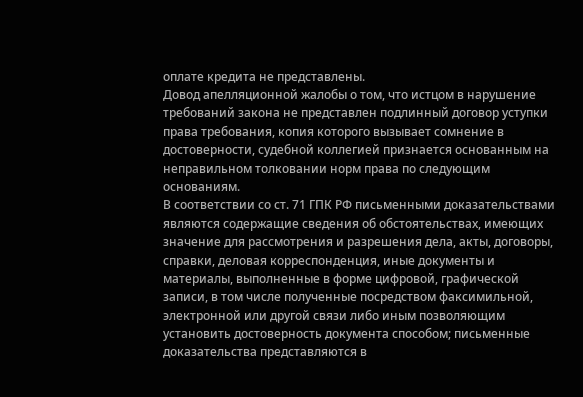оплате кредита не представлены.
Довод апелляционной жалобы о том, что истцом в нарушение требований закона не представлен подлинный договор уступки права требования, копия которого вызывает сомнение в достоверности, судебной коллегией признается основанным на неправильном толковании норм права по следующим основаниям.
В соответствии со ст. 71 ГПК РФ письменными доказательствами являются содержащие сведения об обстоятельствах, имеющих значение для рассмотрения и разрешения дела, акты, договоры, справки, деловая корреспонденция, иные документы и материалы, выполненные в форме цифровой, графической записи, в том числе полученные посредством факсимильной, электронной или другой связи либо иным позволяющим установить достоверность документа способом; письменные доказательства представляются в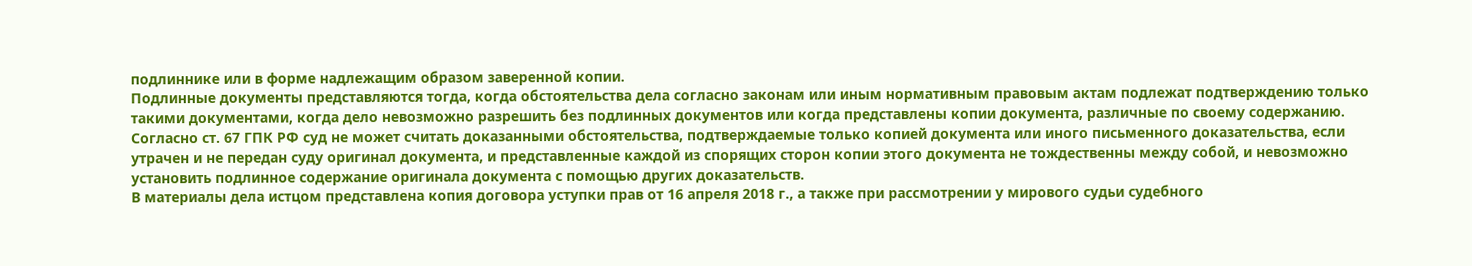подлиннике или в форме надлежащим образом заверенной копии.
Подлинные документы представляются тогда, когда обстоятельства дела согласно законам или иным нормативным правовым актам подлежат подтверждению только такими документами, когда дело невозможно разрешить без подлинных документов или когда представлены копии документа, различные по своему содержанию.
Согласно ст. 67 ГПК РФ суд не может считать доказанными обстоятельства, подтверждаемые только копией документа или иного письменного доказательства, если утрачен и не передан суду оригинал документа, и представленные каждой из спорящих сторон копии этого документа не тождественны между собой, и невозможно установить подлинное содержание оригинала документа с помощью других доказательств.
В материалы дела истцом представлена копия договора уступки прав от 16 апреля 2018 г., а также при рассмотрении у мирового судьи судебного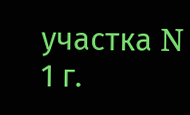участка N 1 г.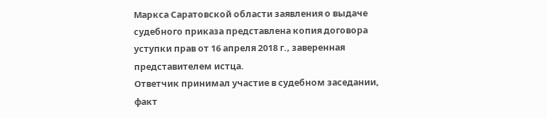Маркса Саратовской области заявления о выдаче судебного приказа представлена копия договора уступки прав от 16 апреля 2018 г., заверенная представителем истца.
Ответчик принимал участие в судебном заседании, факт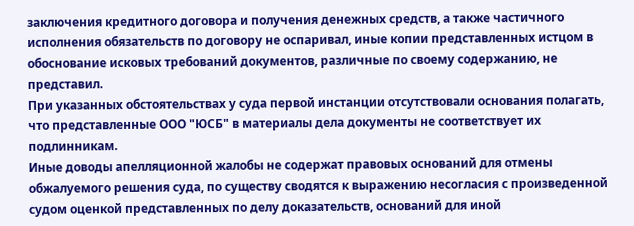заключения кредитного договора и получения денежных средств, а также частичного исполнения обязательств по договору не оспаривал, иные копии представленных истцом в обоснование исковых требований документов, различные по своему содержанию, не представил.
При указанных обстоятельствах у суда первой инстанции отсутствовали основания полагать, что представленные ООО "ЮСБ" в материалы дела документы не соответствует их подлинникам.
Иные доводы апелляционной жалобы не содержат правовых оснований для отмены обжалуемого решения суда, по существу сводятся к выражению несогласия с произведенной судом оценкой представленных по делу доказательств, оснований для иной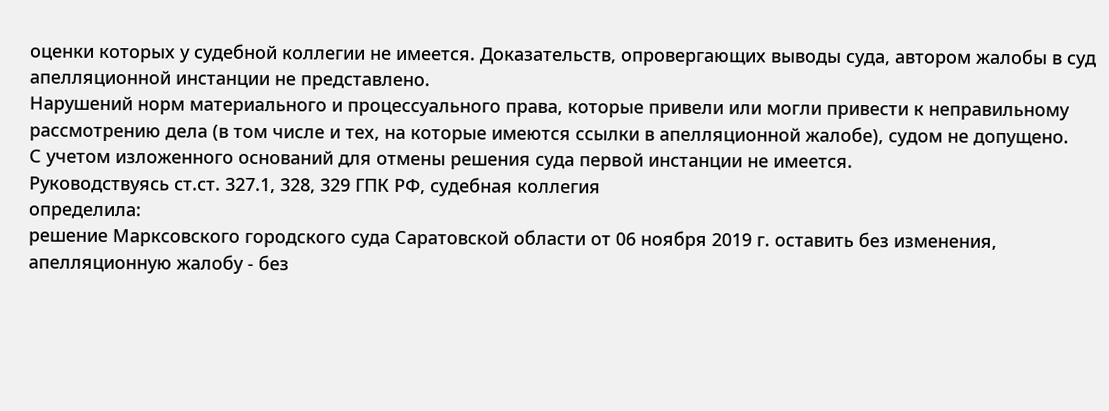оценки которых у судебной коллегии не имеется. Доказательств, опровергающих выводы суда, автором жалобы в суд апелляционной инстанции не представлено.
Нарушений норм материального и процессуального права, которые привели или могли привести к неправильному рассмотрению дела (в том числе и тех, на которые имеются ссылки в апелляционной жалобе), судом не допущено.
С учетом изложенного оснований для отмены решения суда первой инстанции не имеется.
Руководствуясь ст.ст. 327.1, 328, 329 ГПК РФ, судебная коллегия
определила:
решение Марксовского городского суда Саратовской области от 06 ноября 2019 г. оставить без изменения, апелляционную жалобу - без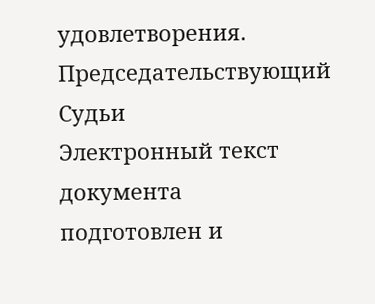удовлетворения.
Председательствующий
Судьи
Электронный текст документа
подготовлен и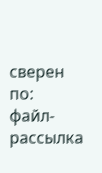сверен по:
файл-рассылка